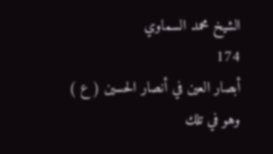الشيخ محمد السماوي
174
أبصار العين في أنصار الحسين ( ع )
وهو في تلك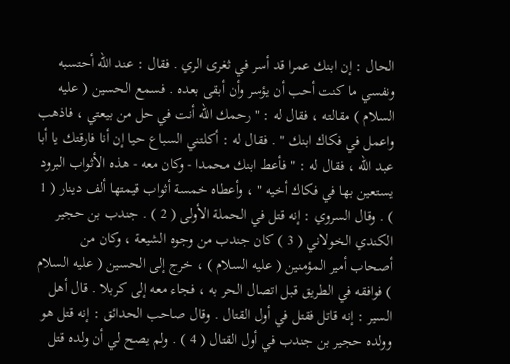الحال : إن ابنك عمرا قد أسر في ثغرى الري . فقال : عند الله أحتسبه ونفسي ما كنت أحب أن يؤسر وأن أبقى بعده . فسمع الحسين ( عليه السلام ) مقالته ، فقال له : " رحمك الله أنت في حل من بيعتي ، فاذهب واعمل في فكاك ابنك " . فقال له : أكلتني السباع حيا إن أنا فارقتك يا أبا عبد الله ، فقال له : " فأعط ابنك محمدا - وكان معه - هذه الأثواب البرود يستعين بها في فكاك أخيه " ، وأعطاه خمسة أثواب قيمتها ألف دينار ( 1 ) . وقال السروي : إنه قتل في الحملة الأولى ( 2 ) . جندب بن حجير الكندي الخولاني ( 3 ) كان جندب من وجوه الشيعة ، وكان من أصحاب أمير المؤمنين ( عليه السلام ) ، خرج إلى الحسين ( عليه السلام ) فوافقه في الطريق قبل اتصال الحر به ، فجاء معه إلى كربلا . قال أهل السير : إنه قاتل فقتل في أول القتال . وقال صاحب الحدائق : إنه قتل هو وولده حجير بن جندب في أول القتال ( 4 ) . ولم يصح لي أن ولده قتل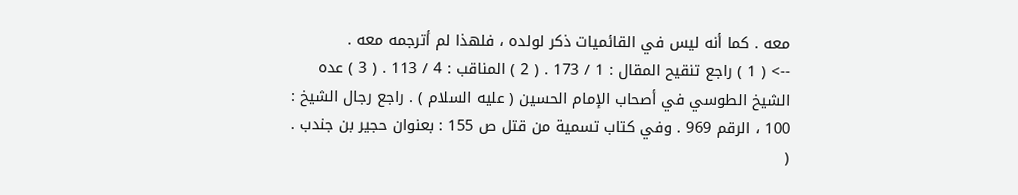معه . كما أنه ليس في القائميات ذكر لولده ، فلهذا لم أترجمه معه .
--> ( 1 ) راجع تنقيح المقال : 1 / 173 . ( 2 ) المناقب : 4 / 113 . ( 3 ) عده الشيخ الطوسي في أصحاب الإمام الحسين ( عليه السلام ) . راجع رجال الشيخ : 100 ، الرقم 969 . وفي كتاب تسمية من قتل ص 155 : بعنوان حجير بن جندب . (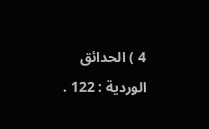4 ) الحدائق الوردية : 122 .